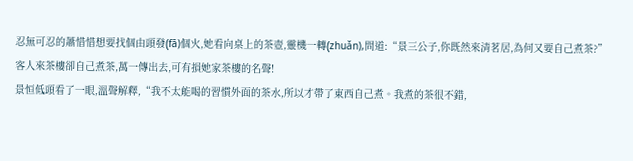忍無可忍的蕭惜惜想要找個由頭發(fā)個火,她看向桌上的茶壺,靈機一轉(zhuǎn),問道:“景三公子,你既然來清茗居,為何又要自己煮茶?”
客人來茶樓卻自己煮茶,萬一傳出去,可有損她家茶樓的名聲!
景恒低頭看了一眼,溫聲解釋,“我不太能喝的習慣外面的茶水,所以才帶了東西自己煮。我煮的茶很不錯,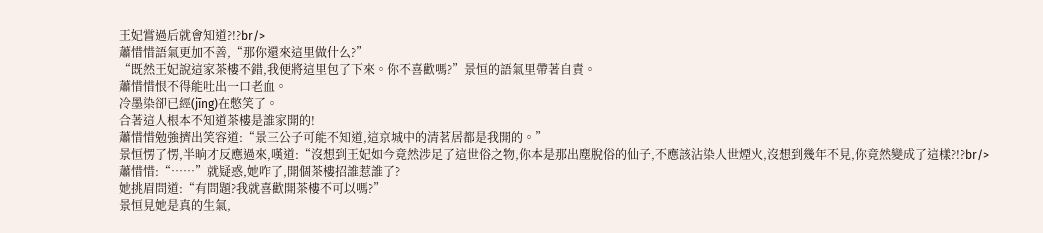王妃嘗過后就會知道?!?br/>
蕭惜惜語氣更加不善,“那你還來這里做什么?”
“既然王妃說這家茶樓不錯,我便將這里包了下來。你不喜歡嗎?”景恒的語氣里帶著自責。
蕭惜惜恨不得能吐出一口老血。
冷墨染卻已經(jīng)在憋笑了。
合著這人根本不知道茶樓是誰家開的!
蕭惜惜勉強擠出笑容道:“景三公子可能不知道,這京城中的清茗居都是我開的。”
景恒愣了愣,半晌才反應過來,嘆道:“沒想到王妃如今竟然涉足了這世俗之物,你本是那出塵脫俗的仙子,不應該沾染人世煙火,沒想到幾年不見,你竟然變成了這樣?!?br/>
蕭惜惜:“……”就疑惑,她咋了,開個茶樓招誰惹誰了?
她挑眉問道:“有問題?我就喜歡開茶樓不可以嗎?”
景恒見她是真的生氣,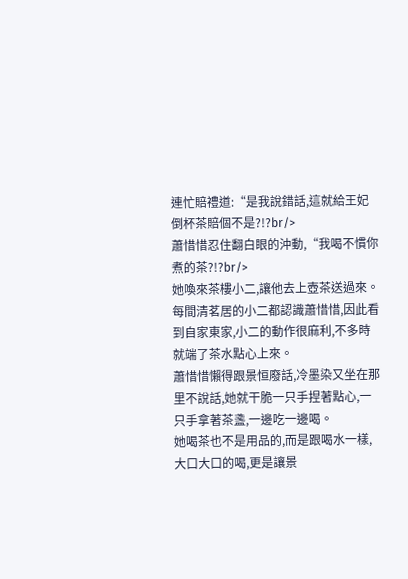連忙賠禮道:“是我說錯話,這就給王妃倒杯茶賠個不是?!?br/>
蕭惜惜忍住翻白眼的沖動,“我喝不慣你煮的茶?!?br/>
她喚來茶樓小二,讓他去上壺茶送過來。
每間清茗居的小二都認識蕭惜惜,因此看到自家東家,小二的動作很麻利,不多時就端了茶水點心上來。
蕭惜惜懶得跟景恒廢話,冷墨染又坐在那里不說話,她就干脆一只手捏著點心,一只手拿著茶盞,一邊吃一邊喝。
她喝茶也不是用品的,而是跟喝水一樣,大口大口的喝,更是讓景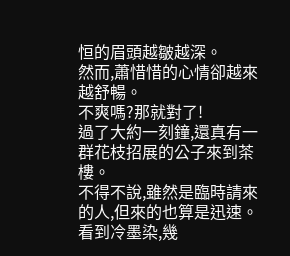恒的眉頭越皺越深。
然而,蕭惜惜的心情卻越來越舒暢。
不爽嗎?那就對了!
過了大約一刻鐘,還真有一群花枝招展的公子來到茶樓。
不得不說,雖然是臨時請來的人,但來的也算是迅速。
看到冷墨染,幾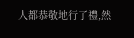人都恭敬地行了禮,然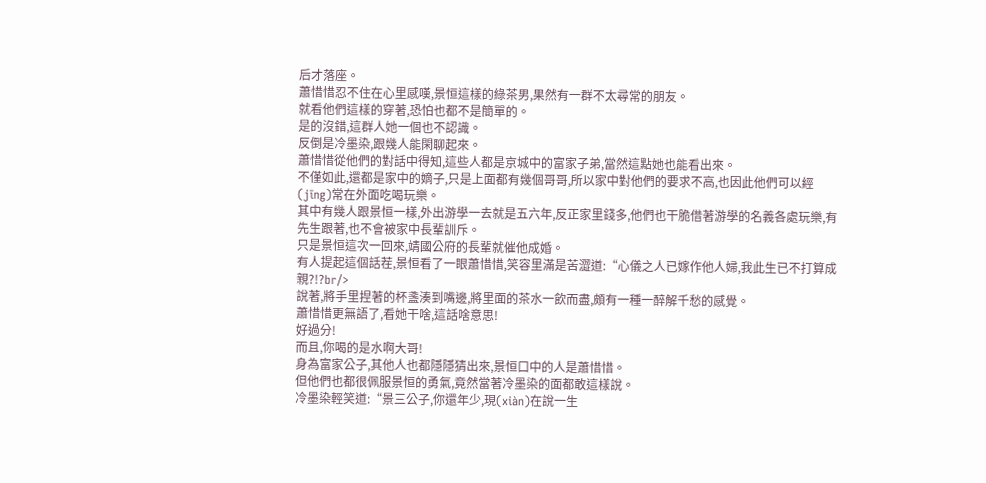后才落座。
蕭惜惜忍不住在心里感嘆,景恒這樣的綠茶男,果然有一群不太尋常的朋友。
就看他們這樣的穿著,恐怕也都不是簡單的。
是的沒錯,這群人她一個也不認識。
反倒是冷墨染,跟幾人能閑聊起來。
蕭惜惜從他們的對話中得知,這些人都是京城中的富家子弟,當然這點她也能看出來。
不僅如此,還都是家中的嫡子,只是上面都有幾個哥哥,所以家中對他們的要求不高,也因此他們可以經(jīng)常在外面吃喝玩樂。
其中有幾人跟景恒一樣,外出游學一去就是五六年,反正家里錢多,他們也干脆借著游學的名義各處玩樂,有先生跟著,也不會被家中長輩訓斥。
只是景恒這次一回來,靖國公府的長輩就催他成婚。
有人提起這個話茬,景恒看了一眼蕭惜惜,笑容里滿是苦澀道:“心儀之人已嫁作他人婦,我此生已不打算成親?!?br/>
說著,將手里捏著的杯盞湊到嘴邊,將里面的茶水一飲而盡,頗有一種一醉解千愁的感覺。
蕭惜惜更無語了,看她干啥,這話啥意思!
好過分!
而且,你喝的是水啊大哥!
身為富家公子,其他人也都隱隱猜出來,景恒口中的人是蕭惜惜。
但他們也都很佩服景恒的勇氣,竟然當著冷墨染的面都敢這樣說。
冷墨染輕笑道:“景三公子,你還年少,現(xiàn)在說一生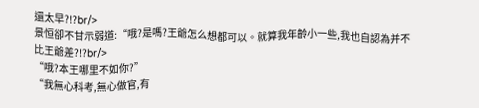還太早?!?br/>
景恒卻不甘示弱道:“哦?是嗎?王爺怎么想都可以。就算我年齡小一些,我也自認為并不比王爺差?!?br/>
“哦?本王哪里不如你?”
“我無心科考,無心做官,有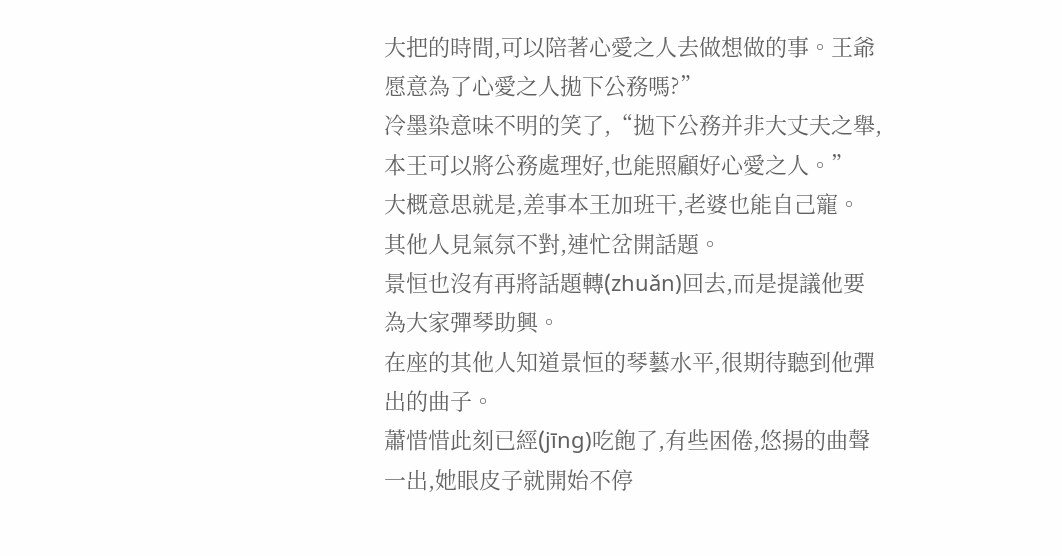大把的時間,可以陪著心愛之人去做想做的事。王爺愿意為了心愛之人拋下公務嗎?”
冷墨染意味不明的笑了,“拋下公務并非大丈夫之舉,本王可以將公務處理好,也能照顧好心愛之人。”
大概意思就是,差事本王加班干,老婆也能自己寵。
其他人見氣氛不對,連忙岔開話題。
景恒也沒有再將話題轉(zhuǎn)回去,而是提議他要為大家彈琴助興。
在座的其他人知道景恒的琴藝水平,很期待聽到他彈出的曲子。
蕭惜惜此刻已經(jīng)吃飽了,有些困倦,悠揚的曲聲一出,她眼皮子就開始不停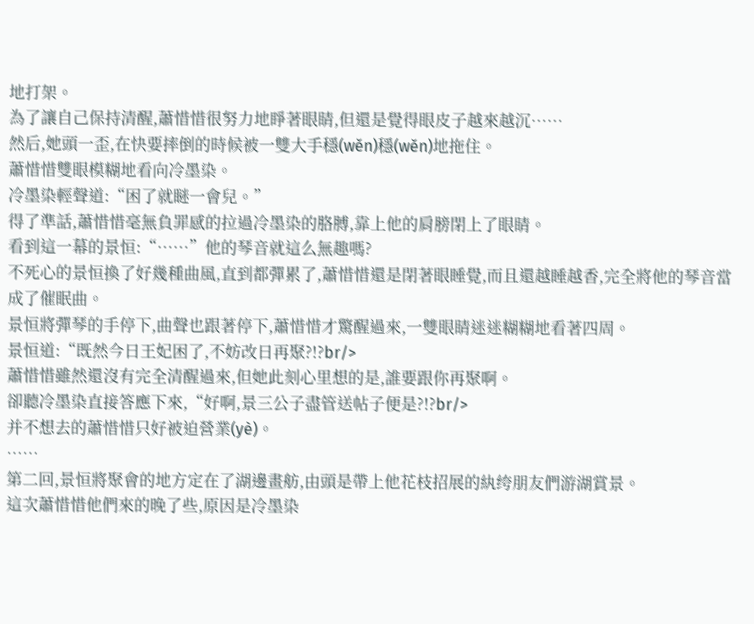地打架。
為了讓自己保持清醒,蕭惜惜很努力地睜著眼睛,但還是覺得眼皮子越來越沉……
然后,她頭一歪,在快要摔倒的時候被一雙大手穩(wěn)穩(wěn)地拖住。
蕭惜惜雙眼模糊地看向冷墨染。
冷墨染輕聲道:“困了就瞇一會兒。”
得了準話,蕭惜惜毫無負罪感的拉過冷墨染的胳膊,靠上他的肩膀閉上了眼睛。
看到這一幕的景恒:“……”他的琴音就這么無趣嗎?
不死心的景恒換了好幾種曲風,直到都彈累了,蕭惜惜還是閉著眼睡覺,而且還越睡越香,完全將他的琴音當成了催眠曲。
景恒將彈琴的手停下,曲聲也跟著停下,蕭惜惜才驚醒過來,一雙眼睛迷迷糊糊地看著四周。
景恒道:“既然今日王妃困了,不妨改日再聚?!?br/>
蕭惜惜雖然還沒有完全清醒過來,但她此刻心里想的是,誰要跟你再聚啊。
卻聽冷墨染直接答應下來,“好啊,景三公子盡管送帖子便是?!?br/>
并不想去的蕭惜惜只好被迫營業(yè)。
……
第二回,景恒將聚會的地方定在了湖邊畫舫,由頭是帶上他花枝招展的紈绔朋友們游湖賞景。
這次蕭惜惜他們來的晚了些,原因是冷墨染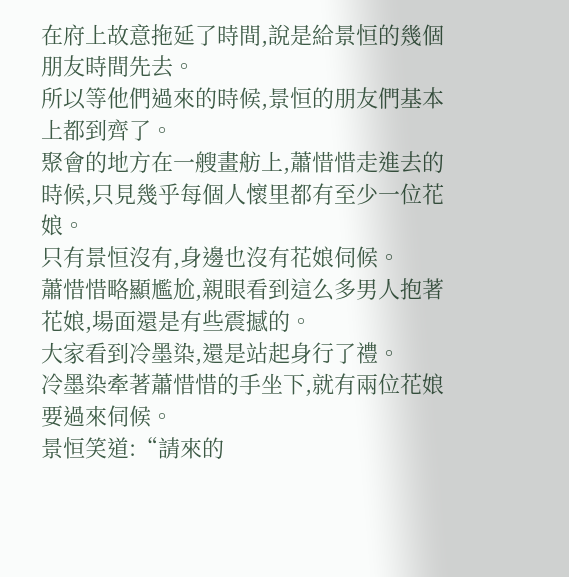在府上故意拖延了時間,說是給景恒的幾個朋友時間先去。
所以等他們過來的時候,景恒的朋友們基本上都到齊了。
聚會的地方在一艘畫舫上,蕭惜惜走進去的時候,只見幾乎每個人懷里都有至少一位花娘。
只有景恒沒有,身邊也沒有花娘伺候。
蕭惜惜略顯尷尬,親眼看到這么多男人抱著花娘,場面還是有些震撼的。
大家看到冷墨染,還是站起身行了禮。
冷墨染牽著蕭惜惜的手坐下,就有兩位花娘要過來伺候。
景恒笑道:“請來的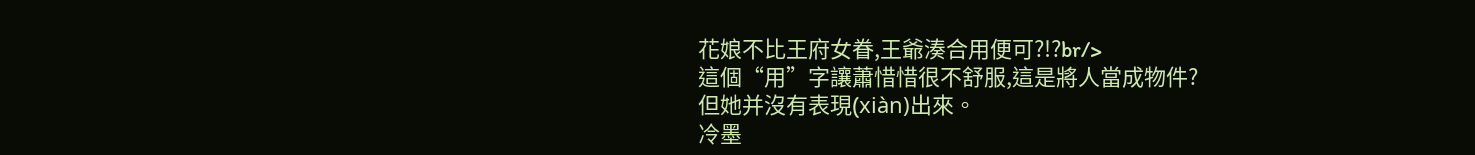花娘不比王府女眷,王爺湊合用便可?!?br/>
這個“用”字讓蕭惜惜很不舒服,這是將人當成物件?
但她并沒有表現(xiàn)出來。
冷墨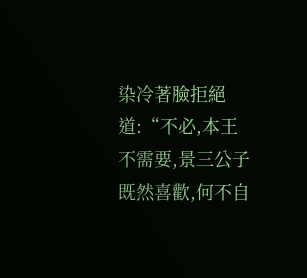染冷著臉拒絕道:“不必,本王不需要,景三公子既然喜歡,何不自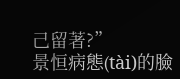己留著?”
景恒病態(tài)的臉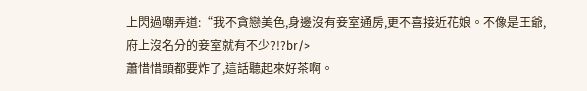上閃過嘲弄道:“我不貪戀美色,身邊沒有妾室通房,更不喜接近花娘。不像是王爺,府上沒名分的妾室就有不少?!?br/>
蕭惜惜頭都要炸了,這話聽起來好茶啊。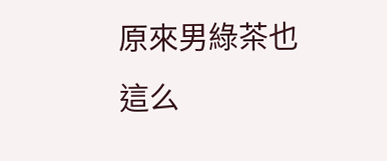原來男綠茶也這么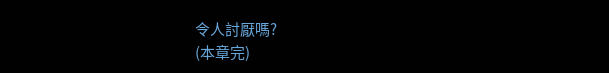令人討厭嗎?
(本章完)